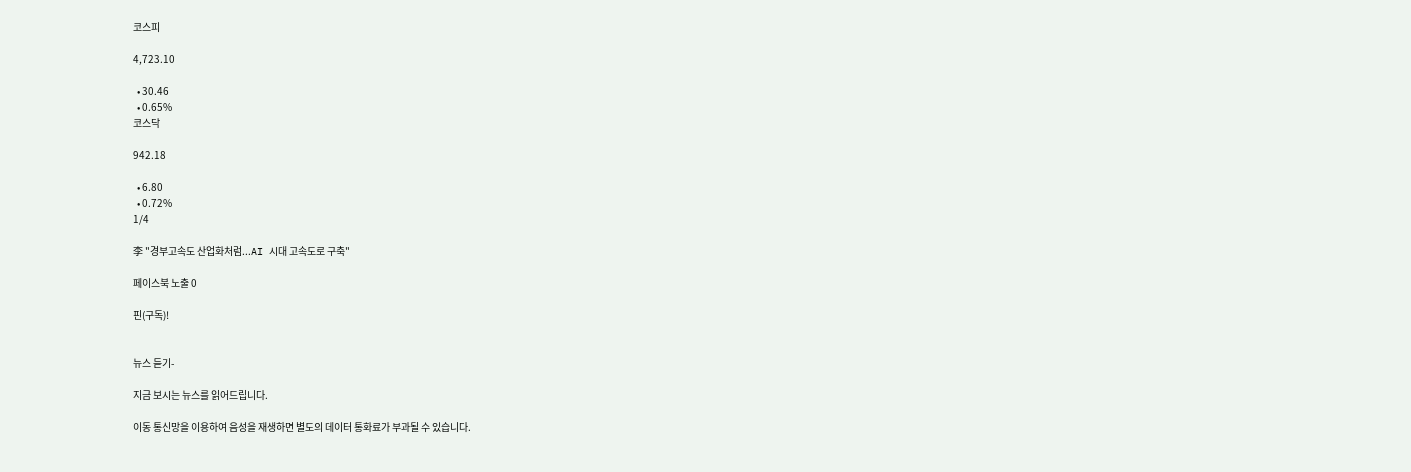코스피

4,723.10

  • 30.46
  • 0.65%
코스닥

942.18

  • 6.80
  • 0.72%
1/4

李 "경부고속도 산업화처럼...AI 시대 고속도로 구축"

페이스북 노출 0

핀(구독)!


뉴스 듣기-

지금 보시는 뉴스를 읽어드립니다.

이동 통신망을 이용하여 음성을 재생하면 별도의 데이터 통화료가 부과될 수 있습니다.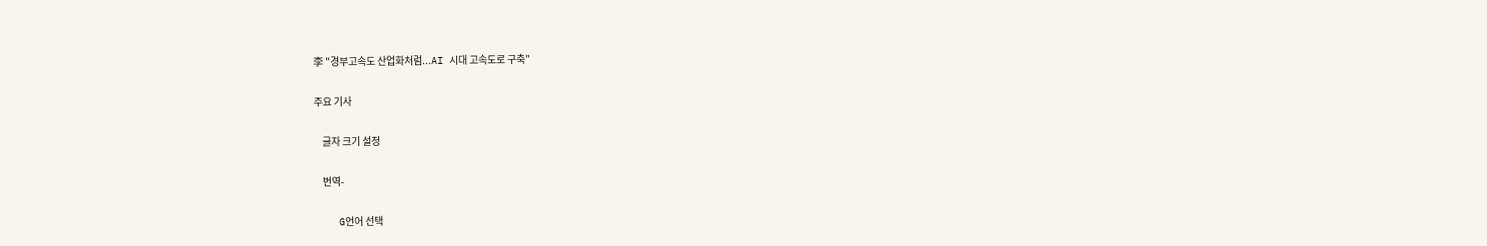李 "경부고속도 산업화처럼...AI 시대 고속도로 구축"

주요 기사

    글자 크기 설정

    번역-

    G언어 선택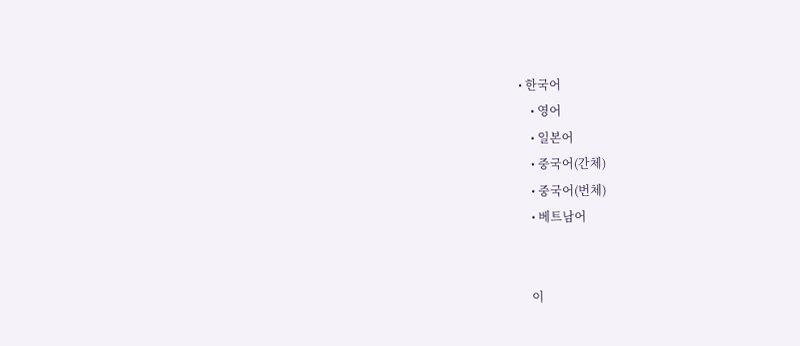• 한국어
    • 영어
    • 일본어
    • 중국어(간체)
    • 중국어(번체)
    • 베트남어


    이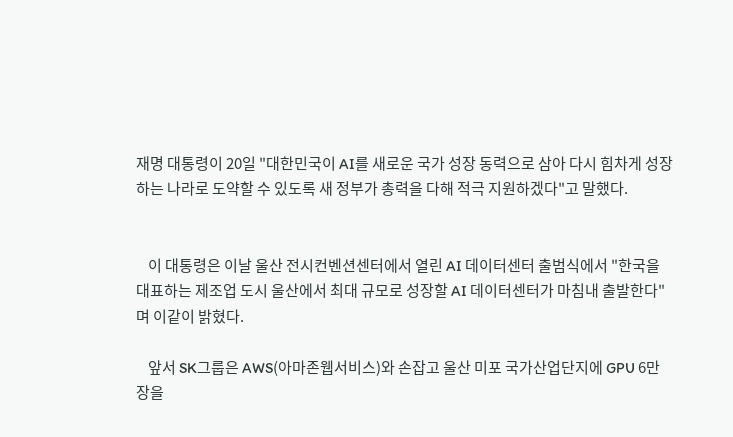재명 대통령이 20일 "대한민국이 AI를 새로운 국가 성장 동력으로 삼아 다시 힘차게 성장하는 나라로 도약할 수 있도록 새 정부가 총력을 다해 적극 지원하겠다"고 말했다.


    이 대통령은 이날 울산 전시컨벤션센터에서 열린 AI 데이터센터 출범식에서 "한국을 대표하는 제조업 도시 울산에서 최대 규모로 성장할 AI 데이터센터가 마침내 출발한다"며 이같이 밝혔다.

    앞서 SK그룹은 AWS(아마존웹서비스)와 손잡고 울산 미포 국가산업단지에 GPU 6만 장을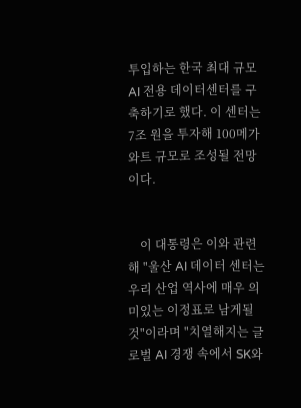투입하는 한국 최대 규모 AI 전용 데이터센터를 구축하기로 했다. 이 센터는 7조 원을 투자해 100메가 와트 규모로 조성될 전망이다.


    이 대통령은 이와 관련해 "울산 AI 데이터 센터는 우리 산업 역사에 매우 의미있는 이정표로 남게될 것"이라며 "치열해지는 글로벌 AI 경쟁 속에서 SK와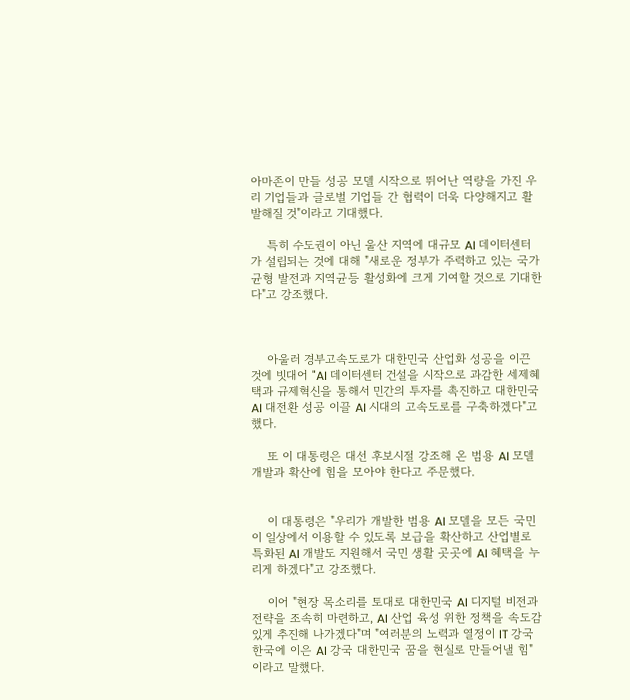아마존이 만들 성공 모델 시작으로 뛰어난 역량을 가진 우리 기업들과 글로벌 기업들 간 협력이 더욱 다양해지고 활발해질 것"이라고 기대했다.

    특히 수도권이 아닌 울산 지역에 대규모 AI 데이터센터가 설립되는 것에 대해 "새로운 정부가 주력하고 있는 국가균형 발전과 지역균등 활성화에 크게 기여할 것으로 기대한다"고 강조했다.



    아울러 경부고속도로가 대한민국 산업화 성공을 이끈 것에 빗대어 "AI 데이터센터 건설을 시작으로 과감한 세제혜택과 규제혁신을 통해서 민간의 투자를 촉진하고 대한민국 AI 대전환 성공 이끌 AI 시대의 고속도로를 구축하겠다"고 했다.

    또 이 대통령은 대선 후보시절 강조해 온 범용 AI 모델 개발과 확산에 힘을 모아야 한다고 주문했다.


    이 대통령은 "우리가 개발한 범용 AI 모델을 모든 국민이 일상에서 이용할 수 있도록 보급을 확산하고 산업별로 특화된 AI 개발도 지원해서 국민 생활 곳곳에 AI 혜택을 누리게 하겠다"고 강조했다.

    이어 "현장 목소리를 토대로 대한민국 AI 디지털 비전과 전략을 조속히 마련하고, AI 산업 육성 위한 정책을 속도감 있게 추진해 나가겠다"며 "여러분의 노력과 열정이 IT 강국 한국에 이은 AI 강국 대한민국 꿈을 현실로 만들어낼 힘"이라고 말했다.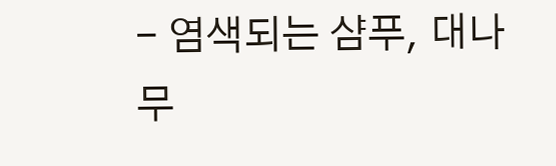- 염색되는 샴푸, 대나무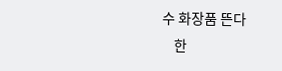수 화장품 뜬다
    한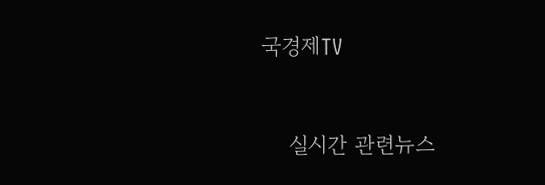국경제TV


    실시간 관련뉴스